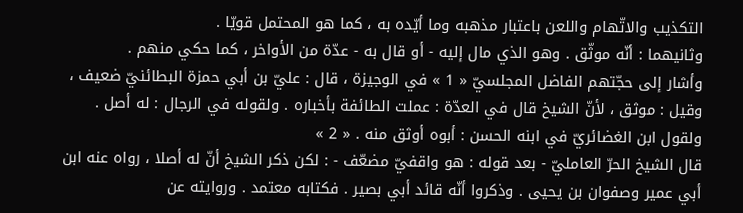التكذيب والاتّهام واللعن باعتبار مذهبه وما أيّده به ، كما هو المحتمل قويّا .
وثانيهما : أنّه موثّق . وهو الذي مال إليه - أو قال به - عدّة من الأواخر ، كما حكي منهم .
وأشار إلى حجّتهم الفاضل المجلسيّ « 1 » في الوجيزة ، قال : عليّ بن أبي حمزة البطائنيّ ضعيف ، وقيل : موثق ، لأنّ الشيخ قال في العدّة : عملت الطائفة بأخباره . ولقوله في الرجال : له أصل . ولقول ابن الغضائريّ في ابنه الحسن : أبوه أوثق منه . « 2 »
قال الشيخ الحرّ العامليّ - بعد قوله : هو واقفيّ مضعّف - : لكن ذكر الشيخ أنّ له أصلا ، رواه عنه ابن أبي عمير وصفوان بن يحيى . وذكروا أنّه قائد أبي بصير . فكتابه معتمد . وروايته عن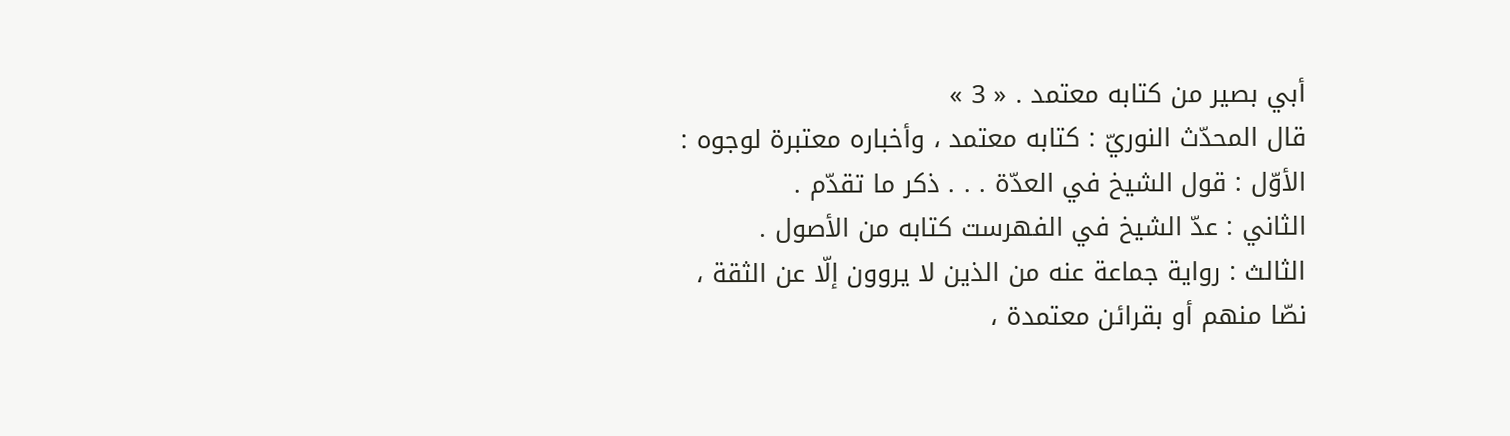أبي بصير من كتابه معتمد . « 3 »
قال المحدّث النوريّ : كتابه معتمد ، وأخباره معتبرة لوجوه :
الأوّل : قول الشيخ في العدّة . . . ذكر ما تقدّم .
الثاني : عدّ الشيخ في الفهرست كتابه من الأصول .
الثالث : رواية جماعة عنه من الذين لا يروون إلّا عن الثقة ، نصّا منهم أو بقرائن معتمدة ،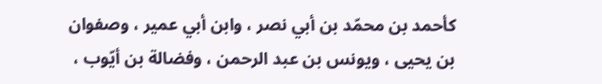كأحمد بن محمّد بن أبي نصر ، وابن أبي عمير ، وصفوان بن يحيى ، ويونس بن عبد الرحمن ، وفضالة بن أيّوب ،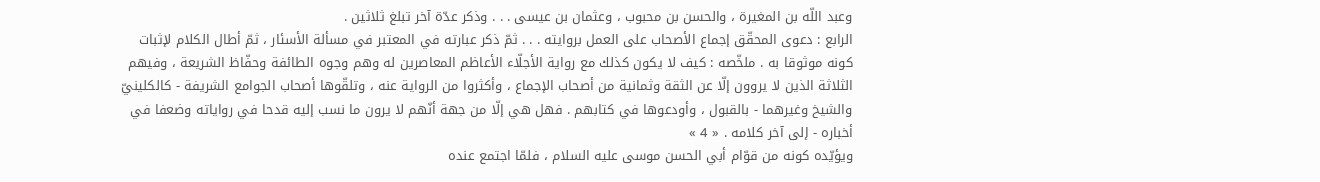وعبد اللّه بن المغيرة ، والحسن بن محبوب ، وعثمان بن عيسى . . . وذكر عدّة آخر تبلغ ثلاثين .
الرابع : دعوى المحقّق إجماع الأصحاب على العمل بروايته . . . ثمّ ذكر عبارته في المعتبر في مسألة الأسئار ، ثمّ أطال الكلام لإثبات كونه موثوقا به . ملخّصه : كيف لا يكون كذلك مع رواية الأجلّاء الأعاظم المعاصرين له وهم وجوه الطائفة وحفّاظ الشريعة ، وفيهم الثلاثة الذين لا يروون إلّا عن الثقة وثمانية من أصحاب الإجماع ، وأكثروا من الرواية عنه ، وتلقّوها أصحاب الجوامع الشريفة - كالكلينيّ والشيخ وغيرهما - بالقبول ، وأودعوها في كتابهم . فهل هي إلّا من جهة أنّهم لا يرون ما نسب إليه قدحا في رواياته وضعفا في أخباره - إلى آخر كلامه . « 4 »
ويؤيّده كونه من قوّام أبي الحسن موسى عليه السلام ، فلمّا اجتمع عنده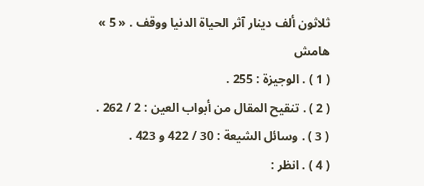ثلاثون ألف دينار آثر الحياة الدنيا ووقف . « 5 »
هامش
( 1 ) . الوجيزة : 255 .
( 2 ) . تنقيح المقال من أبواب العين : 2 / 262 .
( 3 ) . وسائل الشيعة : 30 / 422 و 423 .
( 4 ) . انظر :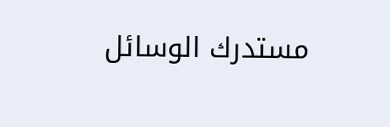مستدرك الوسائل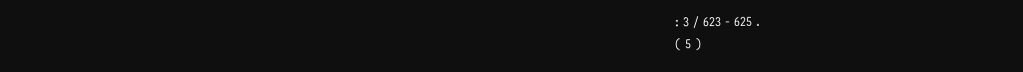: 3 / 623 - 625 .
( 5 )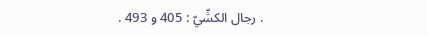. رجال الكشّيّ : 405 و 493 .